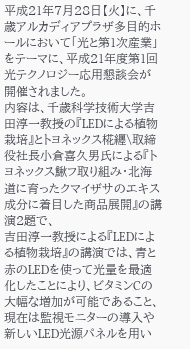平成21年7月28日【火】に、千歳アルカディアプラザ多目的ホールにおいて「光と第1次産業」をテーマに、平成21年度第1回光テクノロジー応用懇談会が開催されました。
内容は、千歳科学技術大学吉田淳一教授の『LEDによる植物栽培』とトヨネックス椛纒\取締役社長小倉喜久男氏による『トヨネックス鰍フ取り組み・北海道に育ったクマイザサのエキス成分に着目した商品展開』の講演2題で、
吉田淳一教授による『LEDによる植物栽培』の講演では、青と赤のLEDを使って光量を最適化したことにより、ビタミンCの大幅な増加が可能であること、現在は監視モニターの導入や新しいLED光源パネルを用い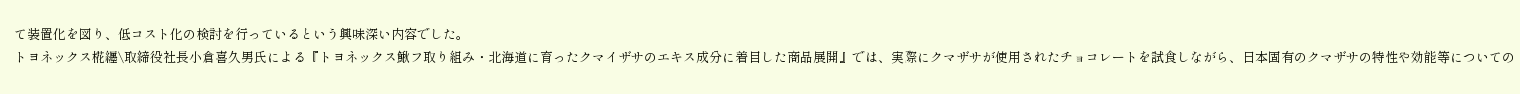て装置化を図り、低コスト化の検討を行っているという興味深い内容でした。
トヨネックス椛纒\取締役社長小倉喜久男氏による『トヨネックス鰍フ取り組み・北海道に育ったクマイザサのエキス成分に着目した商品展開』では、実際にクマザサが使用されたチョコレートを試食しながら、日本固有のクマザサの特性や効能等についての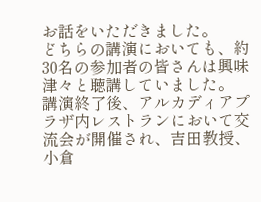お話をいただきました。
どちらの講演においても、約30名の参加者の皆さんは興味津々と聴講していました。
講演終了後、アルカディアプラザ内レストランにおいて交流会が開催され、吉田教授、小倉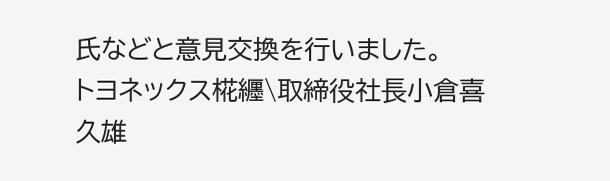氏などと意見交換を行いました。
トヨネックス椛纒\取締役社長小倉喜久雄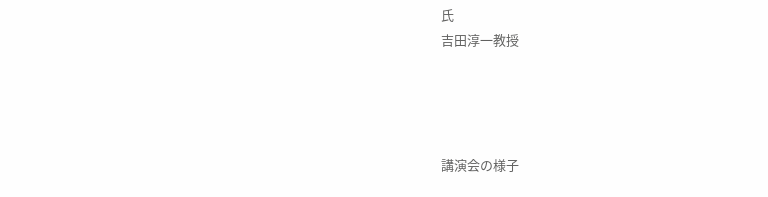氏
吉田淳一教授




講演会の様子